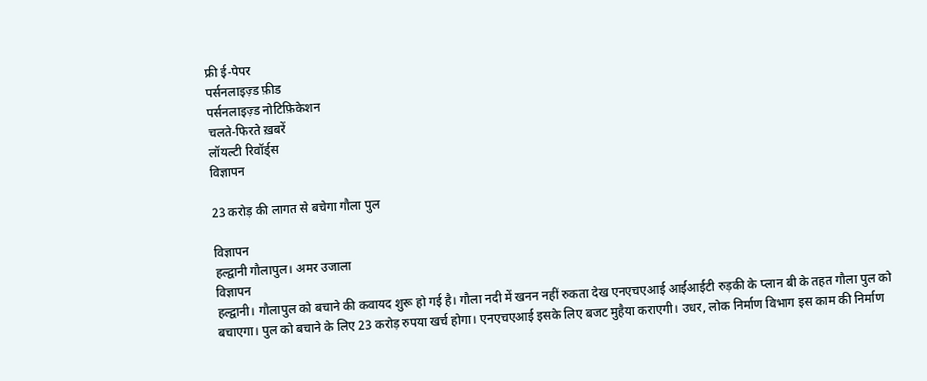फ्री ई-पेपर
पर्सनलाइज़्ड फ़ीड
पर्सनलाइज़्ड नोटिफ़िकेशन
चलते-फिरते ख़बरें
लॉयल्टी रिवॉर्ड्स
विज्ञापन

23 करोड़ की लागत से बचेगा गौला पुल

विज्ञापन
हल्द्वानी गौलापुल। अमर उजाला
विज्ञापन
हल्द्वानी। गौलापुल को बचाने की कवायद शुरू हो गई है। गौला नदी में खनन नहीं रुकता देख एनएचएआई आईआईटी रुड़की के प्लान बी के तहत गौला पुल को बचाएगा। पुल को बचाने के लिए 23 करोड़ रुपया खर्च होगा। एनएचएआई इसके लिए बजट मुहैया कराएगी। उधर, लोक निर्माण विभाग इस काम की निर्माण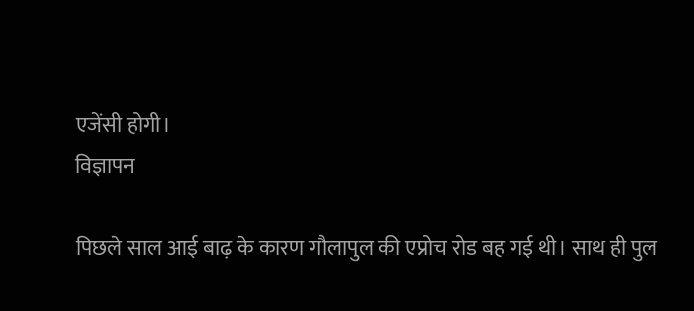एजेंसी होगी।
विज्ञापन

पिछले साल आई बाढ़ के कारण गौलापुल की एप्रोच रोड बह गई थी। साथ ही पुल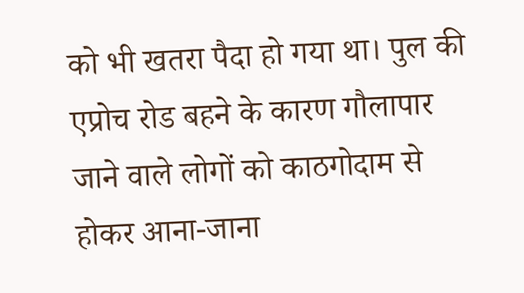को भी खतरा पैदा हो गया था। पुल की एप्रोच रोड बहने के कारण गौलापार जाने वाले लोगों को काठगोदाम से होकर आना-जाना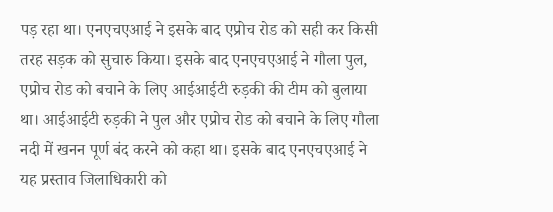पड़ रहा था। एनएचएआई ने इसके बाद एप्रोच रोड को सही कर किसी तरह सड़क को सुचारु किया। इसके बाद एनएचएआई ने गौला पुल, एप्रोच रोड को बचाने के लिए आईआईटी रुड़की की टीम को बुलाया था। आईआईटी रुड़की ने पुल और एप्रोच रोड को बचाने के लिए गौला नदी में खनन पूर्ण बंद करने को कहा था। इसके बाद एनएचएआई ने यह प्रस्ताव जिलाधिकारी को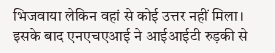भिजवाया लेकिन वहां से कोई उत्तर नहीं मिला।
इसके बाद एनएचएआई ने आईआईटी रुड़की से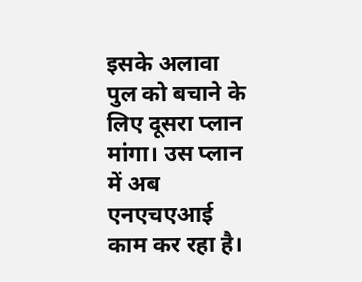इसके अलावा पुल को बचाने के लिए दूसरा प्लान मांगा। उस प्लान में अब एनएचएआई काम कर रहा है।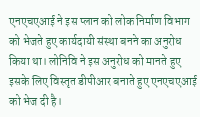एनएचएआई ने इस प्लान को लोक निर्माण विभाग को भेजते हुए कार्यदायी संस्था बनने का अनुरोध किया था। लोनिवि ने इस अनुरोध को मानते हुए इसके लिए विस्तृत डीपीआर बनाते हुए एनएचएआई को भेज दी है।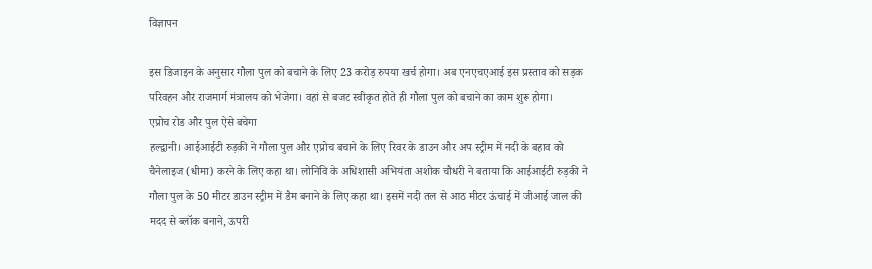विज्ञापन

इस डिजाइन के अनुसार गौला पुल को बचाने के लिए 23 करोड़ रुपया खर्च होगा। अब एनएचएआई इस प्रस्ताव को सड़क परिवहन और राजमार्ग मंत्रालय को भेजेगा। वहां से बजट स्वीकृत होते ही गौला पुल को बचाने का काम शुरू होगा।
एप्रोच रोड और पुल ऐसे बचेगा
हल्द्वानी। आईआईटी रुड़की ने गौला पुल और एप्रोच बचाने के लिए रिवर के डाउन और अप स्ट्रीम में नदी के बहाव को चैनेलाइज (धीमा) करने के लिए कहा था। लोनिवि के अधिशासी अभियंता अशोक चौधरी ने बताया कि आईआईटी रुड़की ने गौला पुल के 50 मीटर डाउन स्ट्रीम में डैम बनाने के लिए कहा था। इसमें नदी तल से आठ मीटर ऊंचाई में जीआई जाल की मदद से ब्लॉक बनाने, ऊपरी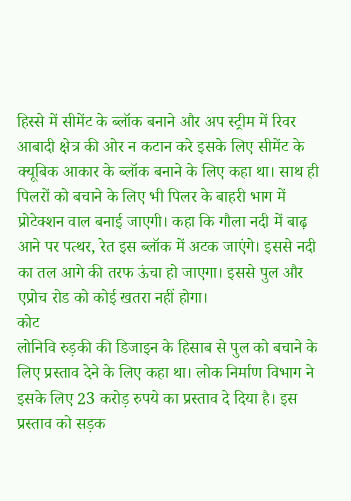हिस्से में सीमेंट के ब्लॉक बनाने और अप स्ट्रीम में रिवर आबादी क्षेत्र की ओर न कटान करे इसके लिए सीमेंट के क्यूबिक आकार के ब्लॉक बनाने के लिए कहा था। साथ ही पिलरों को बचाने के लिए भी पिलर के बाहरी भाग में प्रोटेक्शन वाल बनाई जाएगी। कहा कि गौला नदी में बाढ़ आने पर पत्थर, रेत इस ब्लॉक में अटक जाएंगे। इससे नदी का तल आगे की तरफ ऊंचा हो जाएगा। इससे पुल और एप्रोच रोड को कोई खतरा नहीं होगा।
कोट
लोनिवि रुड़की की डिजाइन के हिसाब से पुल को बचाने के लिए प्रस्ताव देने के लिए कहा था। लोक निर्माण विभाग ने इसके लिए 23 करोड़ रुपये का प्रस्ताव दे दिया है। इस प्रस्ताव को सड़क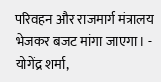परिवहन और राजमार्ग मंत्रालय भेजकर बजट मांगा जाएगा। - योगेंद्र शर्मा,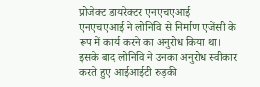प्रोजेक्ट डायरेक्टर एनएचएआई
एनएचएआई ने लोनिवि से निर्माण एजेंसी के रूप में कार्य करने का अनुरोध किया था। इसके बाद लोनिवि ने उनका अनुरोध स्वीकार करते हुए आईआईटी रुड़की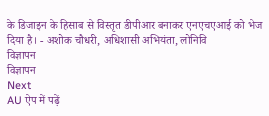के डिजाइन के हिसाब से विस्तृत डीपीआर बनाकर एनएचएआई को भेज दिया है। - अशोक चौधरी, अधिशासी अभियंता, लोनिवि
विज्ञापन
विज्ञापन
Next
AU ऐप में पढ़ें